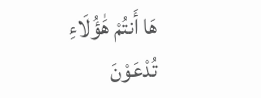هَا أَنتُمْ هَٰؤُلَاءِ تُدْعَوْنَ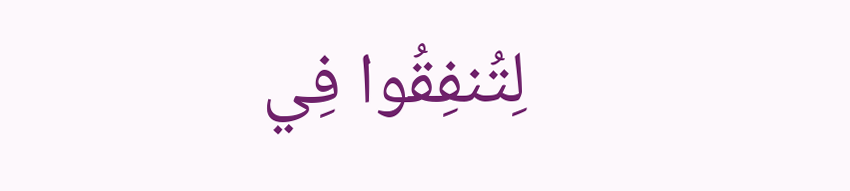لِتُنفِقُوا فِي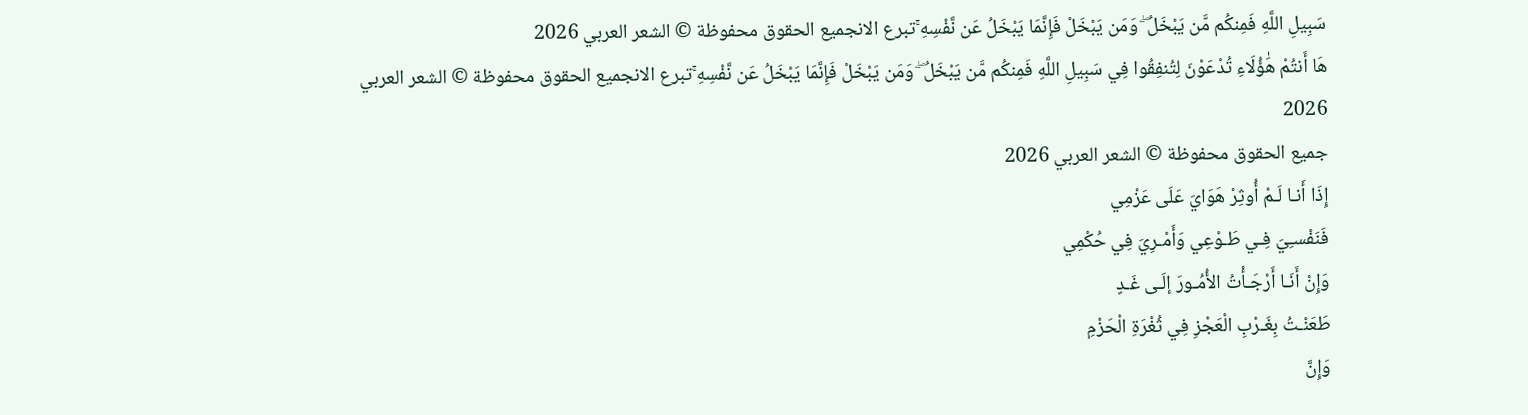سَبِيلِ اللَّهِ فَمِنكُم مَّن يَبْخَلُ ۖ وَمَن يَبْخَلْ فَإِنَّمَا يَبْخَلُ عَن نَّفْسِهِ ۚتبرع الانجميع الحقوق محفوظة © الشعر العربي 2026
هَا أَنتُمْ هَٰؤُلَاءِ تُدْعَوْنَ لِتُنفِقُوا فِي سَبِيلِ اللَّهِ فَمِنكُم مَّن يَبْخَلُ ۖ وَمَن يَبْخَلْ فَإِنَّمَا يَبْخَلُ عَن نَّفْسِهِ ۚتبرع الانجميع الحقوق محفوظة © الشعر العربي 2026
جميع الحقوق محفوظة © الشعر العربي 2026
إِذَا أَنـا لَـمْ أُوثِرْ هَوَايَ عَلَى عَزْمِي
فَنَفْسـِيَ فِـي طَـوْعِي وَأَمْـرِيَ فِي حُكْمِي
وَإِنْ أَنَـا أَرْجَـأْتُ الأُمُـورَ إلَـى غَـدٍ
طَعَنْـتُ بِغَـرْبِ الْعَجْزِ فِي ثُغْرَةِ الْحَزْمِ
وَإِنَّ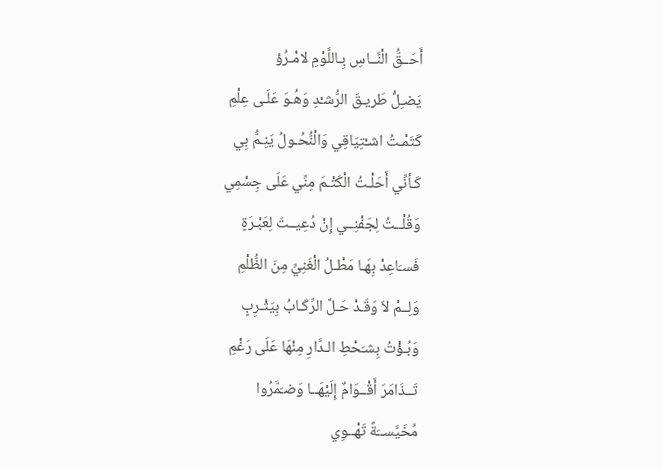أَحَــقُّ الْنَّــاسِ بِـاللَّوْمِ لامْـرُؤ
يَضـِلُّ طَريـقَ الرُّشـْدِ وَهُـوَ عَلَـى عِلْمِ
كَتَمْـتُ اشـْتِيَاقِي وَالْنُّحُـولُ يَنِـمُّ بِي
كَـأنِّي أَحَلْـتُ الْكَتْـمَ مِنِّي عَلَى جِسْمِي
وَقُلْــتُ لِجَفْنِــي إِنْ دُعِيــتَ لِعَبْـرَةٍ
فَسـَاعِدْ بِهَـا مَطْـلُ الْغَنِيِّ مِنَ الظُّلْمِ
وَلِــمْ لاَ وَقَـدْ حَـلَّ الرِّكَـابُ بِيَثْـرِبٍ
وَبُـؤْتُ بِشـَحْطِ الـدَّارِ مِنْهَا عَلَى رَغْمِ
تَــذَامَرَ أَقْــوَامٌ إِلَيْهَــا وَضـَمَّرُوا
مُخَيَّســَةً تَهْــوِي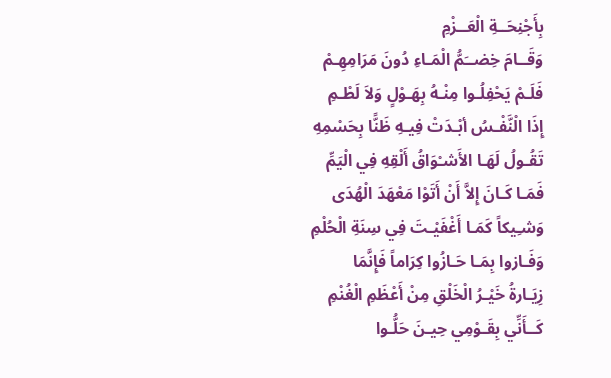بِأَجْنِحَــةِ الْعَــزْمِ
وَقَــامَ خِضــَمُّ الْمَـاءِ دُونَ مَرَامِهِـمْ
فَلَـمْ يَحْفِلُـوا مِنْـهُ بِهَـوْلٍ وَلاَ لَطْـمِ
إِذَا الْنَّفْـسُ أبْـدَتْ فِيـهِ ظَنًّا بِحَسْمِهِ
تَقُـولُ لَهَـا الأَشـْوَاقُ أَلْقِهِ فِي الْيَمِّ
فَمَـا كَـانَ إِلاَّ أَنْ أَتَوْا مَعْهَدَ الْهُدَى
وَشـِيكاً كَمَـا أَغْفَيْـتَ فِي سِنَةِ الْحُلْمِ
وَفَـازوا بِمَـا حَـازُوا كِرَاماً فَإِنَّمَا
زِيَـارةُ خَيْـرُ الْخَلْقِ مِنْ أَعْظَمِ الْغُنْمِ
كَــأَنِّي بِقَـوْمِي حِيـنَ حَلُّـوا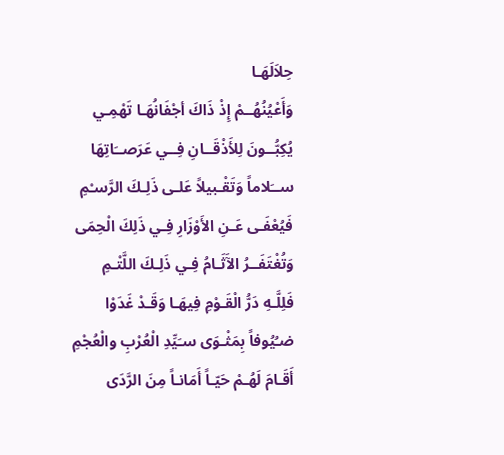حِلاَلَهَـا
وَأَعْيُنُهُــمْ إِذْ ذَاكَ أجْفَانُهَـا تَهْمِـي
يُكِبُّــونَ لِلأَذْقَــانِ فِــي عَرَصــَاتِهَا
ســَلاماً وَتَقْـبيلاً عَلـى ذَلِـكَ الرَّسـْمِ
فَيُعْفَـى عَـنِ الأَوْزَارِ فِـي ذَلِكَ الْحِمَى
وَتُغْتَفَــرُ الآَثَـامُ فِـي ذَلِـكَ اللَّتْـمِ
فَلِلَّـهِ دَرُّ الْقَـوْمِ فِيهَـا وَقَـدْ غَدَوْا
ضـُيُوفاً بِمَثْـوَى سـَيِّدِ الْعُرْبِ والْعُجْمِ
أَقَـامَ لَهُـمْ حَيّـاً أَمَانـاً مِنَ الرَّدَى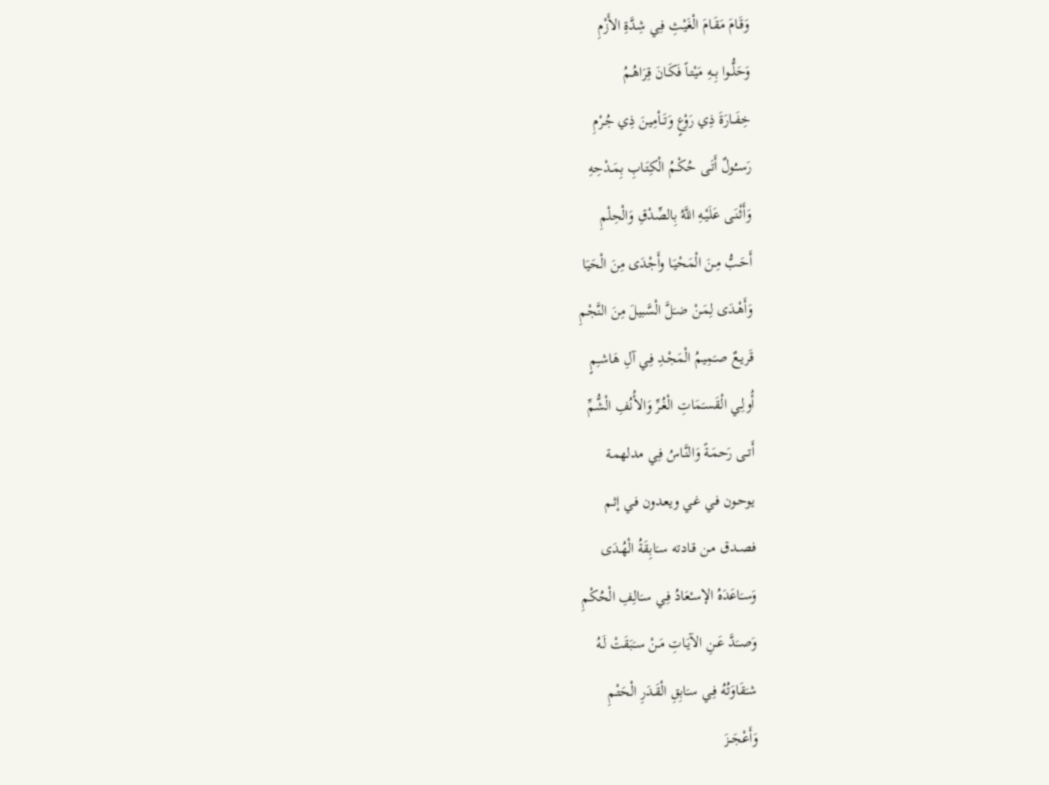وَقَـامَ مَقَـامَ الْغَيْـثِ فِـي شِدَّةِ الأَزْمِ
وَحَلُّــوا بِــهِ مَيْتـاً فَكَـانَ قِرَاهُـمُ
خِفَــارَةَ ذِي رَوْعٍ وَتَــأمِينَ ذِي جُـرْمِ
رَســُولٌ أَتَـى حُكْـمُ الْكِتَـابِ بِمَـدْحِهِ
وَأَثْنَـى عَلَيْـهِ اللَّهُ بِالصِّدْقِ وَالْحِلْمِ
أَحَـبُّ مِـنَ الْمَحْيَـا وأَجْدَى مِنَ الْحَيَا
وَأَهْـدَى لِمَـنْ ضـَلَّ الْسَّبيلَ مِنَ النَّجْمِ
قَريـعٌ صـَمِيمُ الْمَجْـدِ فِـي آلِ هَاشـِمٍ
أُولِـي الْقَسـَمَاتِ الْغُـرِّ وَالأُنُفِ الْشُّمِّ
أَتــى رَحمَـةً وَالنَّـاسُ فِـي مدلهمـة
يوحـون فـي غـي ويعـدون فـي إثـم
فصــدق مـن قـادته سـَابِقَةُ الْهُـدَى
وَسـَاعَدَهُ الإسـْعَادُ فِـي سـَالِفِ الْحُكْمِ
وَصــَدَّ عَــنِ الآيَـاتِ مَـنْ سـَبَقَتْ لَـهُ
شـَقَاوَتُهُ فِـي سـَابِقِ الْقَـدَرِ الْحَتْـمِ
وَأَعْجَــزَ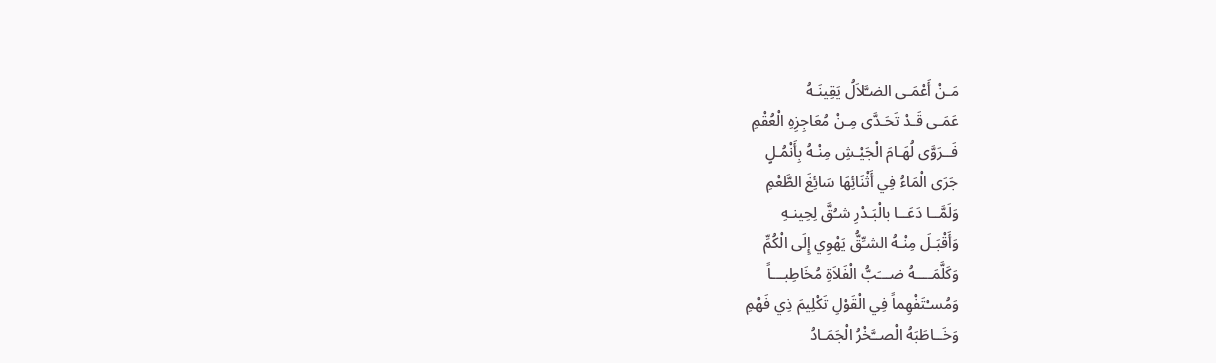مَـنْ أَعْمَـى الضـَّلاَلُ يَقِينَـهُ
عَمَـى قَـدْ تَحَـدَّى مِـنْ مُعَاجِزِهِ الْعُقْمِ
فَــرَوَّى لُهَـامَ الْجَيْـشِ مِنْـهُ بِأَنْمُـلٍ
جَرَى الْمَاءُ فِي أَثْنَائِهَا سَائِغَ الطَّعْمِ
وَلَمَّــا دَعَــا بالْبَـدْرِ شـُقَّ لِحِينـهِ
وَأَقْبَـلَ مِنْـهُ الشـِّقُّ يَهْوِي إِلَى الْكُمِّ
وَكَلَّمَــــهُ ضـــَبُّ الْفَلاَةِ مُخَاطِبـــاً
وَمُسـْتَفْهِماً فِي الْقَوْلِ تَكْلِيمَ ذِي فَهْمِ
وَخَــاطَبَهُ الْصــَّخْرُ الْجَمَـادُ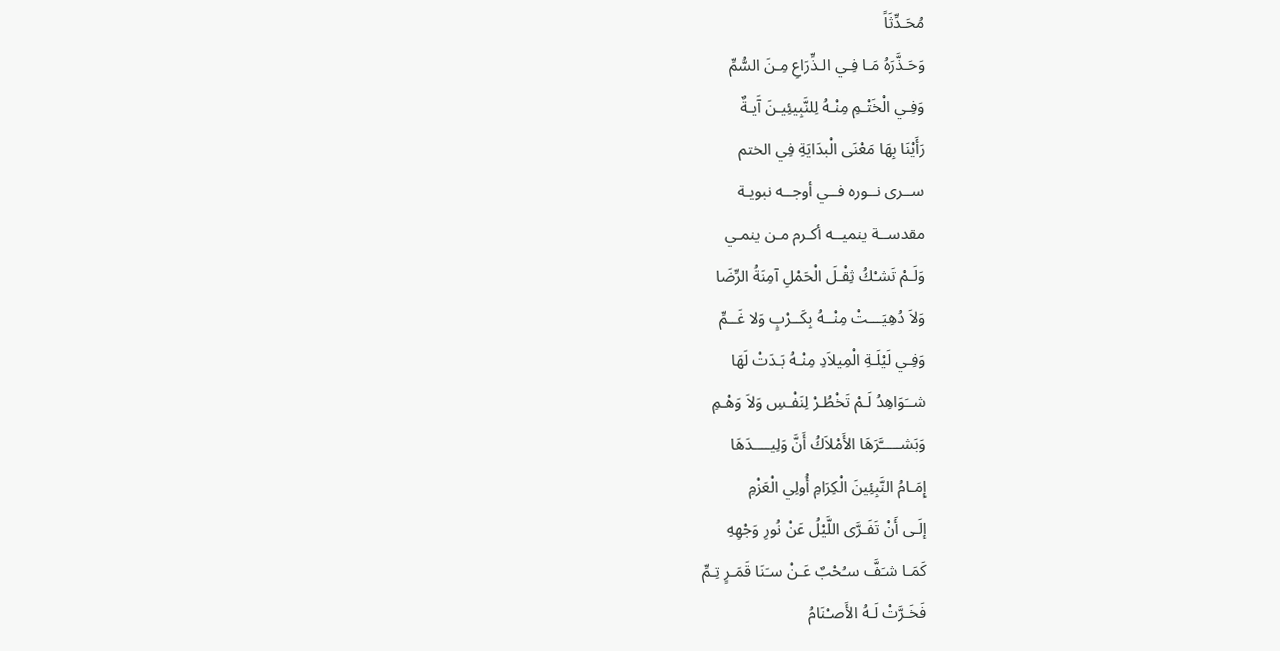مُحَـدِّثَاً
وَحَـذَّرَهُ مَـا فِـي الـذِّرَاعِ مِـنَ السُّمِّ
وَفِـي الْخَتْـمِ مِنْـهُ لِلنَّبِيئِيـنَ آَيـةٌ
رَأَيْنَا بِهَا مَعْنَى الْبدَايَةِ فِي الختم
ســرى نــوره فــي أوجــه نبويـة
مقدســة ينميــه أكـرم مـن ينمـي
وَلَـمْ تَشـْكُ ثِقْـلَ الْحَمْلِ آمِنَةُ الرِّضَا
وَلاَ دُهِيَـــتْ مِنْــهُ بِكَــرْبٍ وَلا غَــمِّ
وَفِـي لَيْلَـةِ الْمِيلاَدِ مِنْـهُ بَـدَتْ لَهَا
شــَوَاهِدُ لَـمْ تَخْطُـرْ لِنَفْـسِ وَلاَ وَهْـمِ
وَبَشـــــَّرَهَا الأَمْلاَكُ أَنَّ وَلِيــــدَهَا
إِمَـامُ النَّبِئِينَ الْكِرَامِ أُولِي الْعَزْمِ
إلَـى أَنْ تَفَـرَّى اللَّيْلُ عَنْ نُورِ وَجْهِهِ
كَمَـا شـَفَّ سـُحْبٌ عَـنْ سـَنَا قَمَـرٍ تِـمِّ
فَخَـرَّتْ لَـهُ الأَصـْنَامُ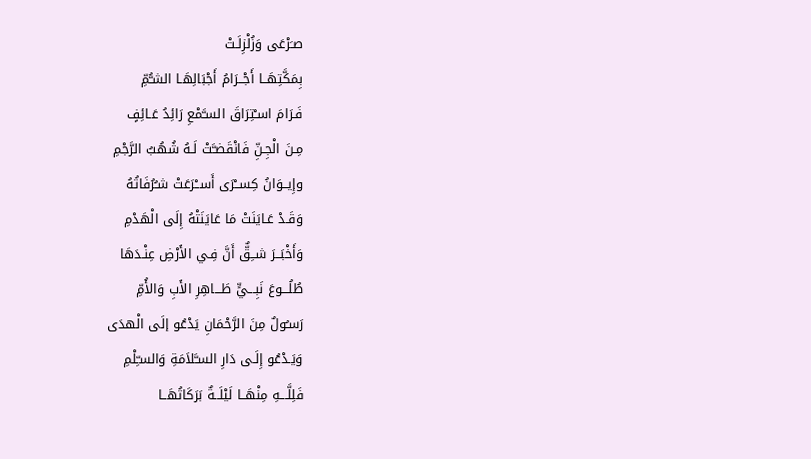صـَرْعَى وَزُلْزِلَـتْ
بِمَكَّتِهَــا أَجْــرَامُ أَجْبَالِهَـا الشـُّمِّ
فَـرَامَ اسـْتِرَاقَ السـَّمْعِ رَائِدُ عَـائِفٍ
مِـنَ الْجِـنِّ فَانْقَضـَّتْ لَـهُ شُهُبُ الرَّجْمِ
وإِيــوَانُ كِســْرَى أَســْرَعَتْ شـُرُفَاتُهُ
وَقَـدْ عَـايَنَتْ مَا عَايَنَتْهُ إِلَى الْهَدْمِ
وَأَخْبَــرَ شــِقٌّ أَنَّ فِـي الأَرْضِ عِنْـدَهَا
طُلُـــوعَ نَبِـــيٍّ طَـــاهِرِ الأَبِ وَالأُمِّ
رَسـُولٌ مِنَ الرَّحْمَانِ يَدْعُو إلَى الْهدَى
وَيَـدْعُو إِلَـى دَارِ السـَّلاَمَةِ وَالسـِّلْمِ
فَلِلَّـــهِ مِنْهَــا لَيْلَــةٌ بَرَكَاتُهَــا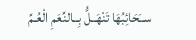ســَحَائِبُهَا تَنْهَــلُّ بِــالنِّعَمِ الْعُـمِّ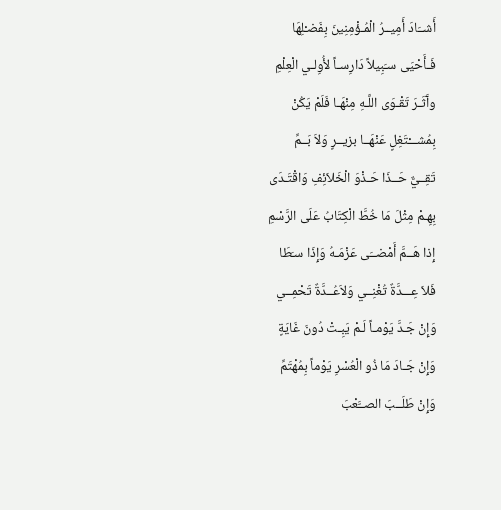أَشــَادَ أَمِيــرُ الْمُـؤْمِنِينَ بِفَضـْلِهَا
فَـأَحْيَى سـَبِيلاً دَارِسـاً لأُوِلـي الْعِلْمِ
وآَثَـرَ تَقْـوَى اللَّـهِ مِنْهَـا فَلَمْ يَكُنْ
بِمُشـــْتَغِلٍ عَنْهَــا بزيــرٍ وَلاَ بَــمِّ
تَقِــيٌّ حَــذَا حَـذْوَ الْخَلاَئِفِ وَاقْتَـدَى
بِهِـمْ مِثْلَ مَا خُطَّ الْكِتَابُ عَلَى الرَّسْمِ
إِذا هَــمَّ أَمْضــَى عَزْمَـهُ وَإِذَا سـَطَا
فَلاَ عِـــدَّةٌ تُغْنِــي وَلاَعُــدَّةٌ تَحْمِــي
وَإِنْ جَـدَّ يَوْمـاً لَـمْ يَبِـتْ دُونَ غَايَةٍ
وَإِنْ جَـادَ مَا ذُو الْعُسْرِ يَوْماً بِمُهْتَمِّ
وَإِنْ طَلَــبَ الصــَّعْبَ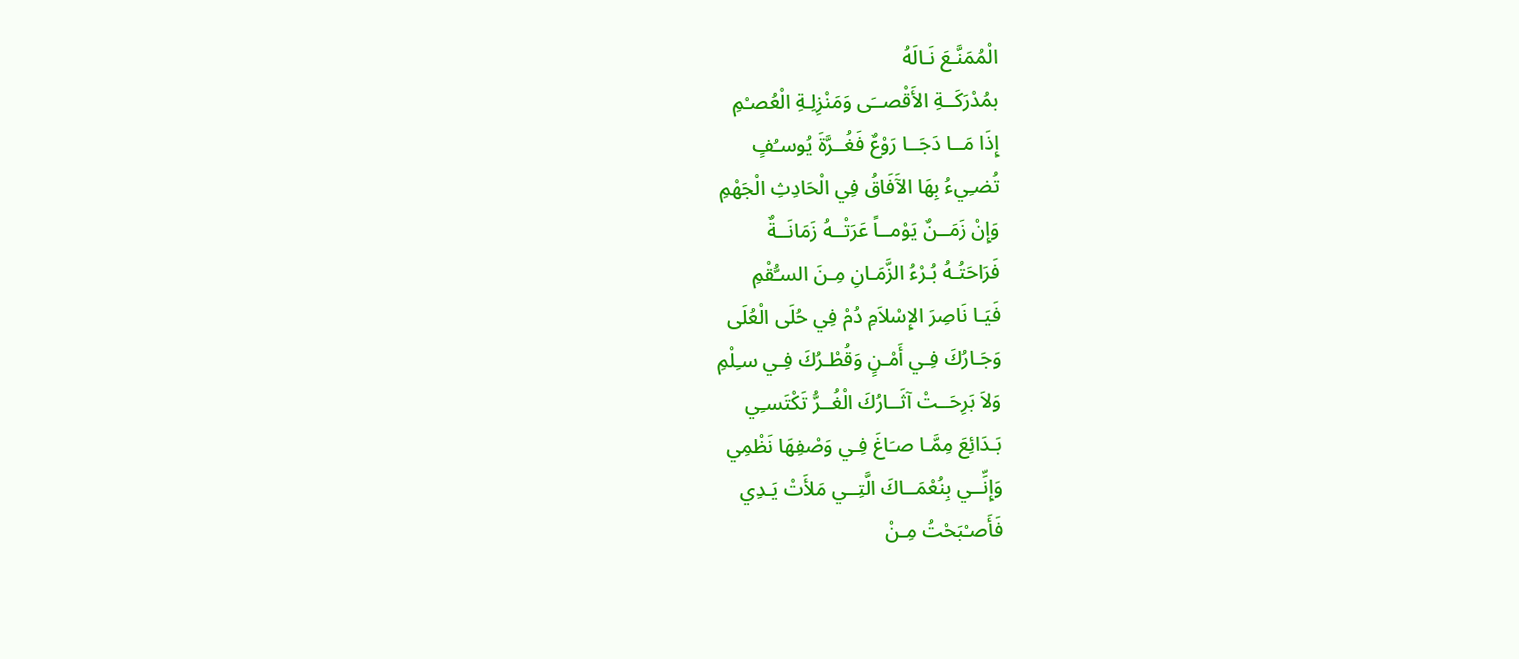الْمُمَنَّـعَ نَـالَهُ
بمُدْرَكَــةِ الأَقْصــَى وَمَنْزِلِـةِ الْعُصـْمِ
إِذَا مَــا دَجَــا رَوْعٌ فَغُــرَّةَ يُوسـُفٍ
تُضـِيءُ بِهَا الآَفَاقُ فِي الْحَادِثِ الْجَهْمِ
وَإِنْ زَمَــنٌ يَوْمــاً عَرَتْــهُ زَمَانَــةٌ
فَرَاحَتُـهُ بُـرْءُ الزَّمَـانِ مِـنَ السـُّقْمِ
فَيَـا نَاصِرَ الإِسْلاَمِ دُمْ فِي حُلَى الْعُلَى
وَجَـارُكَ فِـي أَمْـنٍ وَقُطْـرُكَ فِـي سـِلْمِ
وَلاَ بَرِحَــتْ آثَــارُكَ الْغُــرُّ تَكْتَسـِي
بَـدَائِعَ مِمَّـا صـَاغَ فِـي وَصْفِهَا نَظْمِي
وَإِنِّــي بِنُعْمَــاكَ الَّتِــي مَلأَتْ يَـدِي
فَأَصـْبَحْتُ مِـنْ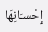إِحْسـَانِهَا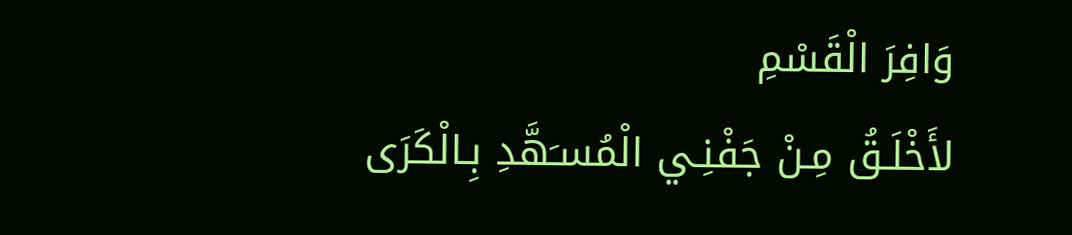وَافِرَ الْقَسْمِ
لأَخْلَـقُ مِـنْ جَفْنِـي الْمُسـَهَّدِ بِـالْكَرَى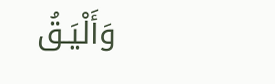وَأَلْيَـقُ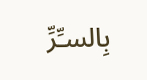بِالسـِّرِّ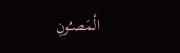الْمَصـُونِ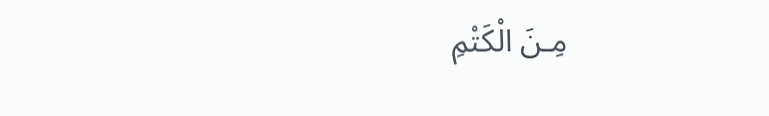مِـنَ الْكَتْمِ